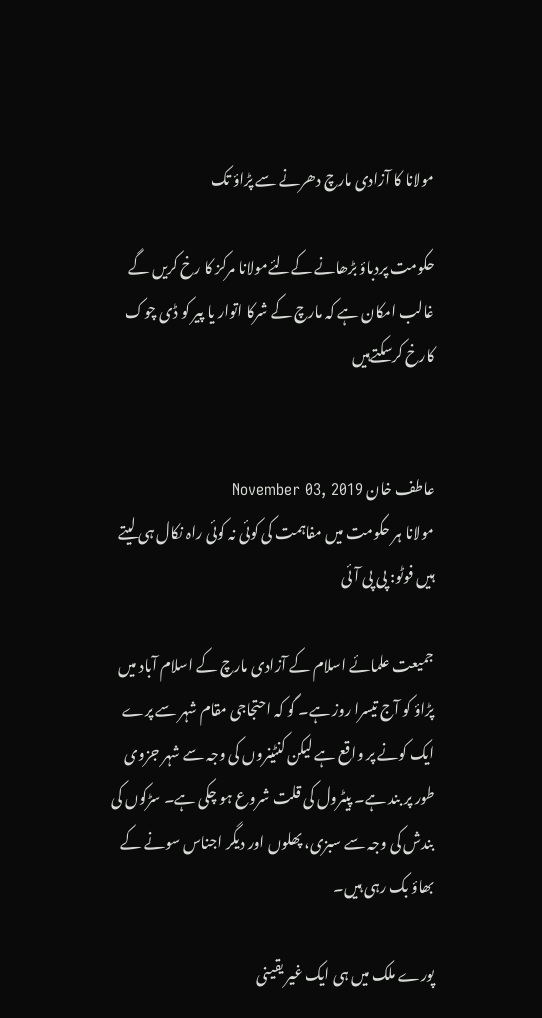مولانا کا آزادی مارچ دھرنے سے پڑاؤ تک

حکومت پردباؤ بڑھانے کےلئےمولانا مرکز کا رخ کریں گے غالب امکان ہے کہ مارچ کے شرکا اتوار یا پیر کو ڈی چوک کارخ کرسکتےہیں


عاطف خان November 03, 2019
مولانا ہر حکومت میں مفاہمت کی کوئی نہ کوئی راہ نکال ہی لیتے ہیں فوٹو: پی پی آئی

جمیعت علمائے اسلام کے آزادی مارچ کے اسلام آباد میں پڑاؤ کو آج تیسرا روز ہے۔ گو کہ احتجاجی مقام شہر سے پرے ایک کونے پر واقع ہے لیکن کنٹینروں کی وجہ سے شہر جزوی طور پر بند ہے۔ پیٹرول کی قلت شروع ہو چکی ہے۔ سڑکوں کی بندش کی وجہ سے سبزی، پھلوں اور دیگر اجناس سونے کے بھاؤ بک رہی ہیں۔

پورے ملک میں ہی ایک غیر یقینی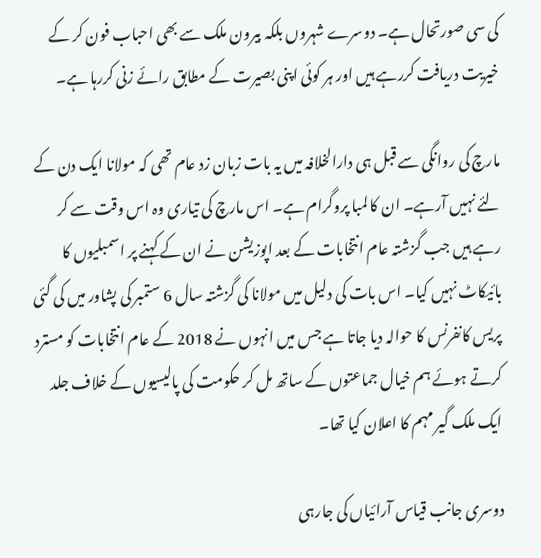کی سی صورتحال ہے۔ دوسرے شہروں بلکہ بیرون ملک سے بھی احباب فون کر کے خیریت دریافت کررہے ہیں اور ہر کوئی اپنی بصیرت کے مطابق رائے زنی کررہا ہے۔

مارچ کی روانگی سے قبل ہی دارالخلافہ میں یہ بات زبان زد عام تھی کہ مولانا ایک دن کے لئے نہیں آرہے۔ ان کا لمبا پروگرام ہے۔ اس مارچ کی تیاری وہ اس وقت سے کر رہے ہیں جب گزشتہ عام انتخابات کے بعد اپوزیشن نے ان کے کہنے پر اسمبلیوں کا بائیکاٹ نہیں کیا۔ اس بات کی دلیل میں مولانا کی گزشتہ سال 6 ستمبر کی پشاور میں کی گئی پریس کانفرنس کا حوالہ دیا جاتا ہے جس میں انہوں نے 2018 کے عام انتخابات کو مسترد کرتے ہوئے ہم خیال جماعتوں کے ساتھ مل کر حکومت کی پالیسیوں کے خلاف جلد ایک ملک گیر مہم کا اعلان کیا تھا۔

دوسری جانب قیاس آرائیاں کی جارہی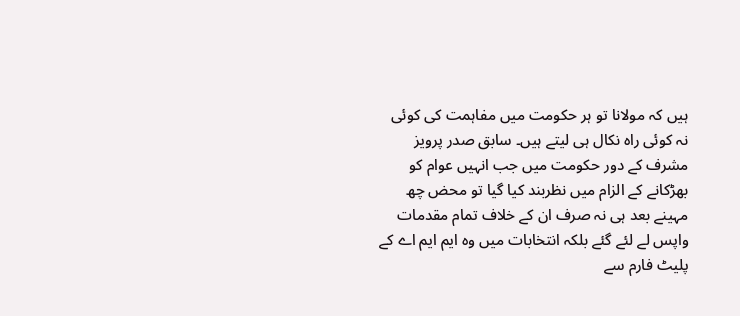ہیں کہ مولانا تو ہر حکومت میں مفاہمت کی کوئی نہ کوئی راہ نکال ہی لیتے ہیں۔ سابق صدر پرویز مشرف کے دور حکومت میں جب انہیں عوام کو بھڑکانے کے الزام میں نظربند کیا گیا تو محض چھ مہینے بعد ہی نہ صرف ان کے خلاف تمام مقدمات واپس لے لئے گئے بلکہ انتخابات میں وہ ایم ایم اے کے پلیٹ فارم سے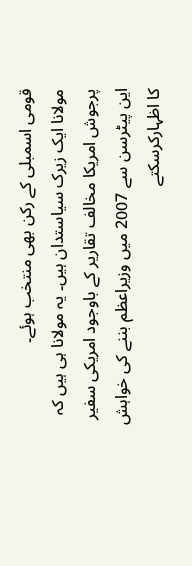قومی اسمبلی کے رکن بھی منتخب ہوئے۔
مولانا ایک زیرک سیاستدان ہیں۔ یہ مولانا ہی ہیں کہ پرجوش امریکا مخالف تقاریر کے باوجود امریکی سفیر این پیٹرسن سے 2007 میں وزیراعظم بننے کی خواہش کا اظہارکرسکتے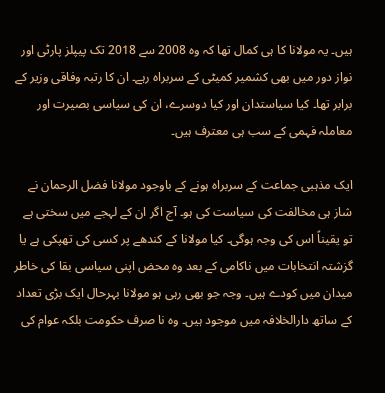ہیں۔ یہ مولانا کا ہی کمال تھا کہ وہ 2008 سے 2018 تک پیپلز پارٹی اور نواز دور میں بھی کشمیر کمیٹی کے سربراہ رہے۔ ان کا رتبہ وفاقی وزیر کے برابر تھا۔ کیا سیاستدان اور کیا دوسرے، ان کی سیاسی بصیرت اور معاملہ فہمی کے سب ہی معترف ہیں۔

ایک مذہبی جماعت کے سربراہ ہونے کے باوجود مولانا فضل الرحمان نے شاز ہی مخالفت کی سیاست کی ہو۔ آج اگر ان کے لہجے میں سختی ہے تو یقیناً اس کی وجہ ہوگی۔ کیا مولانا کے کندھے پر کسی کی تھپکی ہے یا گزشتہ انتخابات میں ناکامی کے بعد وہ محض اپنی سیاسی بقا کی خاطر میدان میں کودے ہیں۔ وجہ جو بھی رہی ہو مولانا بہرحال ایک بڑی تعداد کے ساتھ دارالخلافہ میں موجود ہیں۔ وہ نا صرف حکومت بلکہ عوام کی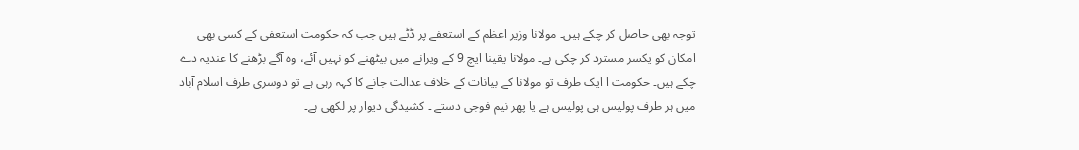توجہ بھی حاصل کر چکے ہیں۔ مولانا وزیر اعظم کے استعفے پر ڈٹے ہیں جب کہ حکومت استعفی کے کسی بھی امکان کو یکسر مسترد کر چکی ہے۔ مولانا یقینا ایچ 9 کے ویرانے میں بیٹھنے کو نہیں آئے، وہ آگے بڑھنے کا عندیہ دے چکے ہیں۔ حکومت ا ایک طرف تو مولانا کے بیانات کے خلاف عدالت جانے کا کہہ رہی ہے تو دوسری طرف اسلام آباد میں ہر طرف پولیس ہی پولیس ہے یا پھر نیم فوجی دستے ۔ کشیدگی دیوار پر لکھی ہے۔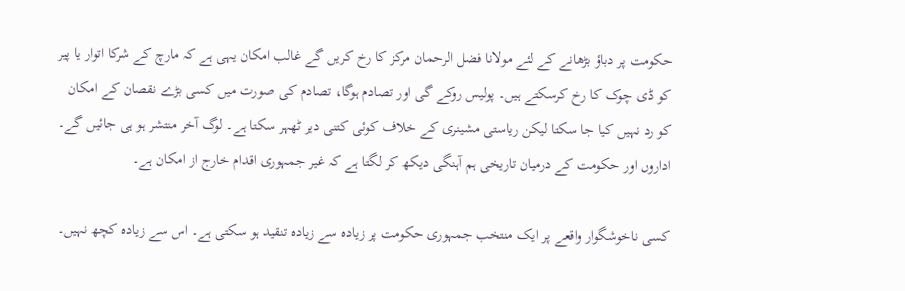حکومت پر دباؤ بڑھانے کے لئے مولانا فضل الرحمان مرکز کا رخ کریں گے غالب امکان یہی ہے کہ مارچ کے شرکا اتوار یا پیر کو ڈی چوک کا رخ کرسکتے ہیں۔ پولیس روکے گی اور تصادم ہوگا، تصادم کی صورت میں کسی بڑے نقصان کے امکان کو رد نہیں کیا جا سکتا لیکن ریاستی مشینری کے خلاف کوئی کتنی دیر ٹھہر سکتا ہے۔ لوگ آخر منتشر ہو ہی جائیں گے۔ اداروں اور حکومت کے درمیان تاریخی ہم آہنگی دیکھ کر لگتا ہے کہ غیر جمہوری اقدام خارج از امکان ہے۔

کسی ناخوشگوار واقعے پر ایک منتخب جمہوری حکومت پر زیادہ سے زیادہ تنقید ہو سکتی ہے۔ اس سے زیادہ کچھ نہیں۔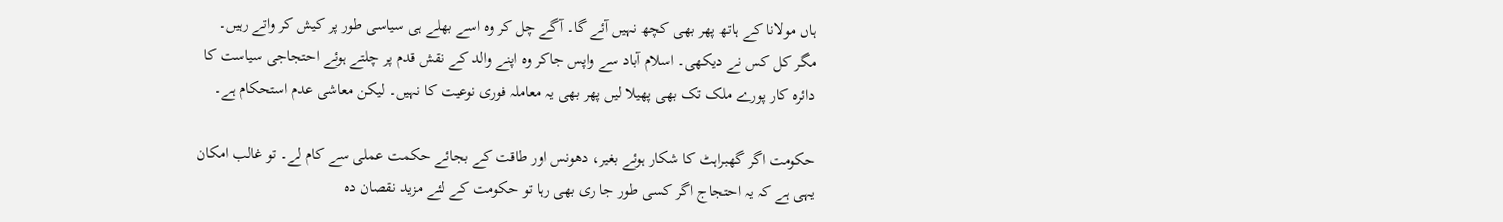ہاں مولانا کے ہاتھ پھر بھی کچھ نہیں آئے گا۔ آگے چل کر وہ اسے بھلے ہی سیاسی طور پر کیش کر واتے رہیں۔ مگر کل کس نے دیکھی۔ اسلام آباد سے واپس جاکر وہ اپنے والد کے نقش قدم پر چلتے ہوئے احتجاجی سیاست کا دائرہ کار پورے ملک تک بھی پھیلا لیں پھر بھی یہ معاملہ فوری نوعیت کا نہیں۔ لیکن معاشی عدم استحکام ہے۔

حکومت اگر گھبراہٹ کا شکار ہوئے بغیر، دھونس اور طاقت کے بجائے حکمت عملی سے کام لے۔ تو غالب امکان یہی ہے کہ یہ احتجاج اگر کسی طور جا ری بھی رہا تو حکومت کے لئے مزید نقصان دہ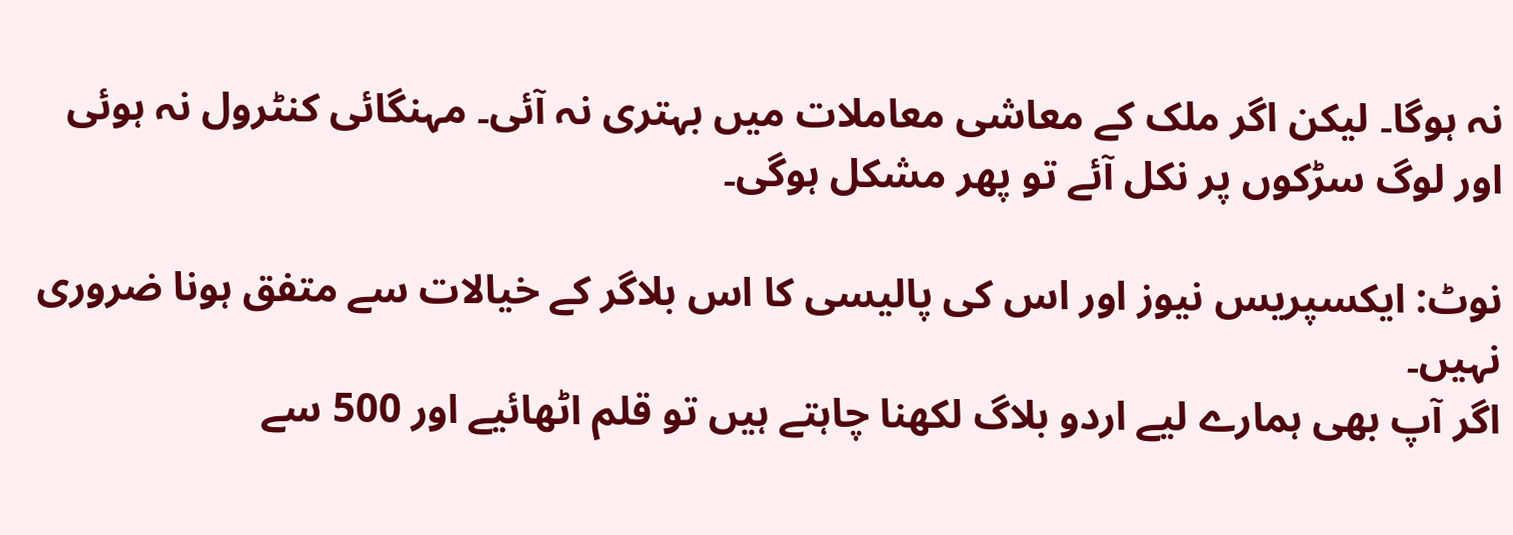نہ ہوگا۔ لیکن اگر ملک کے معاشی معاملات میں بہتری نہ آئی۔ مہنگائی کنٹرول نہ ہوئی اور لوگ سڑکوں پر نکل آئے تو پھر مشکل ہوگی۔

نوٹ: ایکسپریس نیوز اور اس کی پالیسی کا اس بلاگر کے خیالات سے متفق ہونا ضروری نہیں۔
اگر آپ بھی ہمارے لیے اردو بلاگ لکھنا چاہتے ہیں تو قلم اٹھائیے اور 500 سے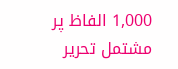1,000 الفاظ پر مشتمل تحریر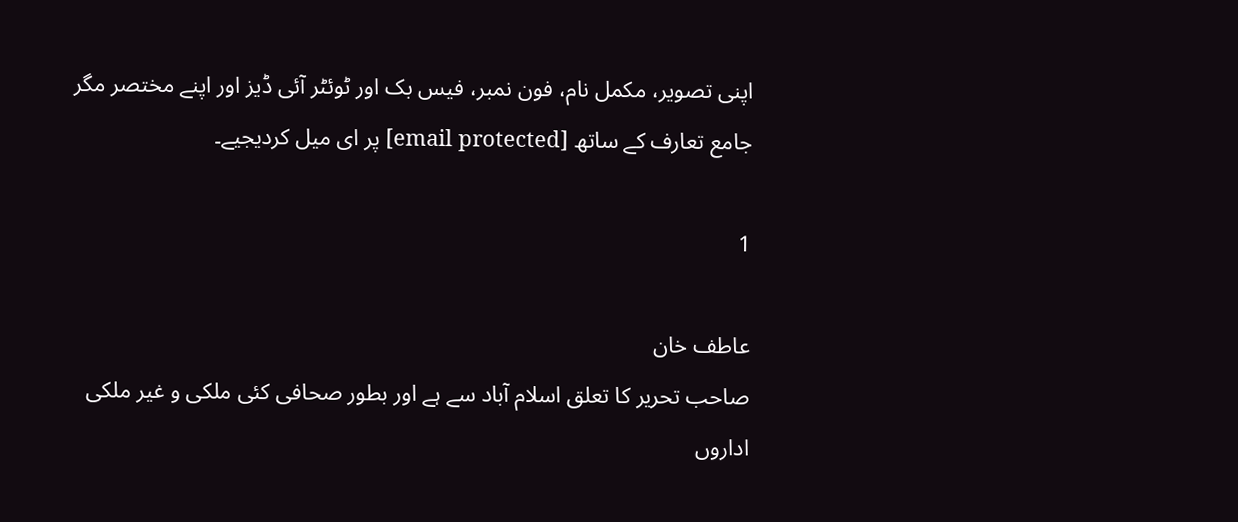اپنی تصویر، مکمل نام، فون نمبر، فیس بک اور ٹوئٹر آئی ڈیز اور اپنے مختصر مگر جامع تعارف کے ساتھ [email protected] پر ای میل کردیجیے۔

1

عاطف خان
صاحب تحریر کا تعلق اسلام آباد سے ہے اور بطور صحافی کئی ملکی و غیر ملکی اداروں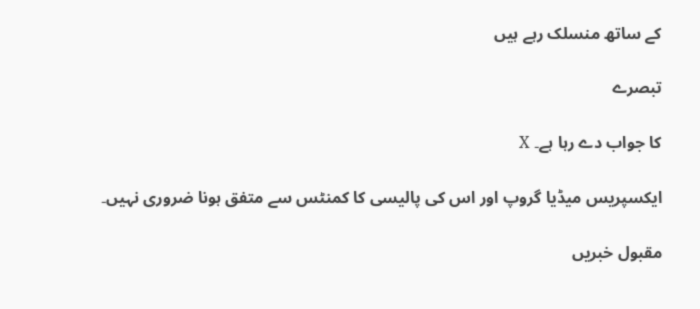کے ساتھ منسلک رہے ہیں

تبصرے

کا جواب دے رہا ہے۔ X

ایکسپریس میڈیا گروپ اور اس کی پالیسی کا کمنٹس سے متفق ہونا ضروری نہیں۔

مقبول خبریں